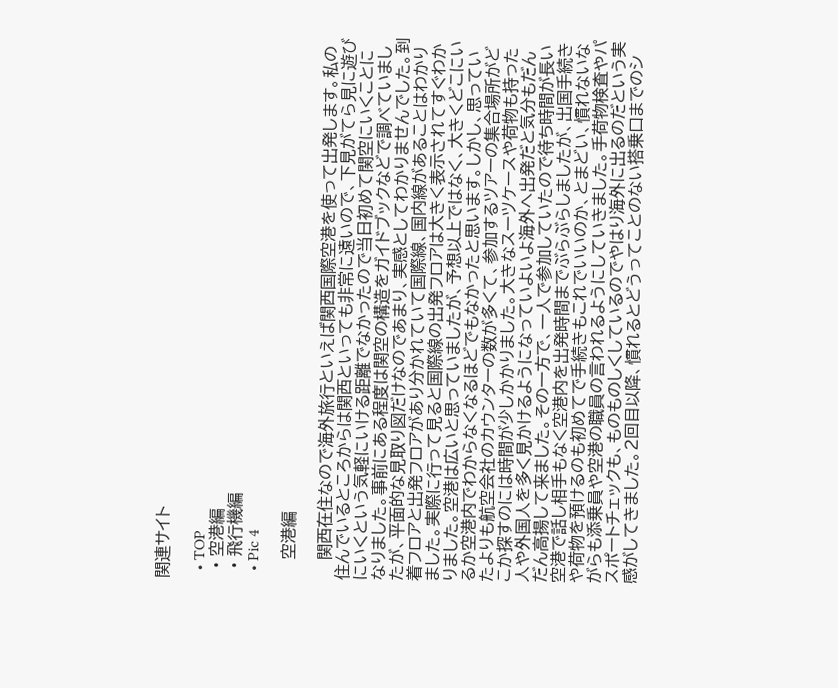関連サイト

  • TOP
  • 空港編
  • 飛行機編
  • Pic 4

    空港編

    関西在住なので海外旅行といえば関西国際空港を使って出発します。私の住んでいるところからは関西といっても非常に遠いので、下見がてら見に遊びにいくという気軽にいける距離でなかったので当日初めて関空にいくことになりました。事前にある程度は関空の構造をガイドブックなどで調べていましたが、平面的な見取り図だけなのであまり、実感としてわかりませんでした。到着フロアと出発フロアがあり分かれていて国際線、国内線があることはわかりました。実際に行って見ると国際線の出発フロアは大きく表示されてすぐわかりました。空港は広いと思っていましたが、予想以上ではなく、大きくどこにいるか空港内でわからなくなるほどでもなかったと思います。しかし、思っていたよりも航空会社のカウンターの数が多くて、参加するツアーの集合場所がどこか探すのには時間が少しかかりました。大きなスーツケースや荷物も持った人や外国人を多く見かけるようになっていよいよ海外へ出発だと気分もだんだん高揚して来ました。その一方で、一人で参加していたので待ち時間が長い空港で話し相手もなく空港内を出発時間までぶらぶらしましたが、出国手続きや荷物を預けるのも初めてで手続きもこれでいいのか、とまどい、慣れないながらも添乗員や空港の職員の言われるようにしていきました。手荷物検査やパスポートチェックも、ものものしくしているのでやはり海外に出るのだという実感がしてきました。2回目以降、慣れるとどうってことのない搭乗口までのシ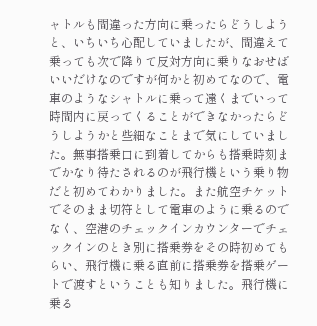ャトルも間違った方向に乗ったらどうしようと、いちいち心配していましたが、間違えて乗っても次で降りて反対方向に乗りなおせばいいだけなのですが何かと初めてなので、電車のようなシャトルに乗って遠くまでいって時間内に戻ってくることができなかったらどうしようかと些細なことまで気にしていました。無事搭乗口に到着してからも搭乗時刻までかなり待たされるのが飛行機という乗り物だと初めてわかりました。また航空チケットでそのまま切符として電車のように乗るのでなく、空港のチェックインカウンターでチェックインのとき別に搭乗券をその時初めてもらい、飛行機に乗る直前に搭乗券を搭乗ゲートで渡すということも知りました。飛行機に乗る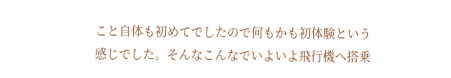こと自体も初めてでしたので何もかも初体験という感じでした。そんなこんなでいよいよ飛行機へ搭乗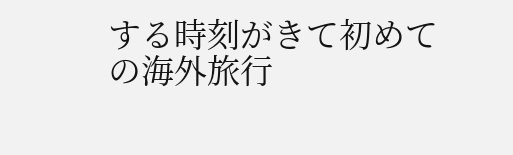する時刻がきて初めての海外旅行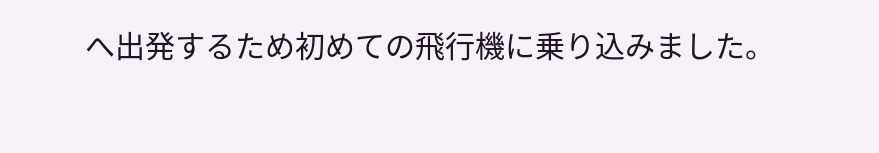へ出発するため初めての飛行機に乗り込みました。